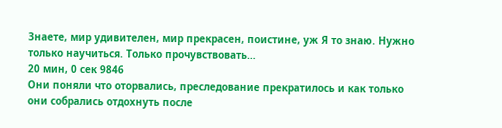Знаете, мир удивителен, мир прекрасен, поистине, уж Я то знаю. Нужно только научиться. Только прочувствовать…
20 мин, 0 сек 9846
Они поняли что оторвались, преследование прекратилось и как только они собрались отдохнуть после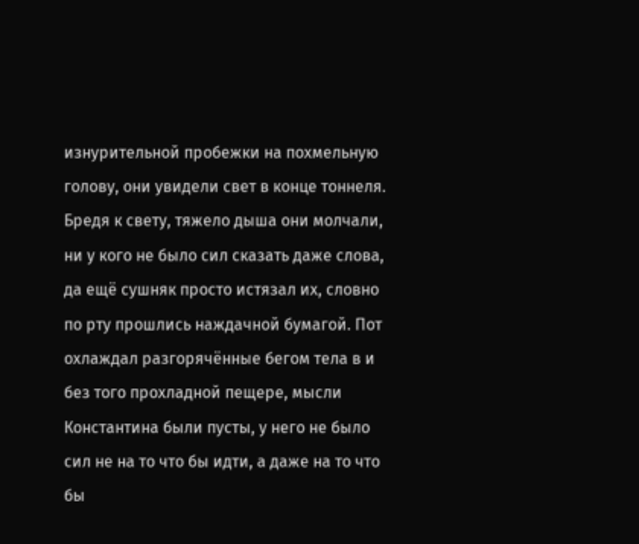изнурительной пробежки на похмельную голову, они увидели свет в конце тоннеля.
Бредя к свету, тяжело дыша они молчали, ни у кого не было сил сказать даже слова, да ещё сушняк просто истязал их, словно по рту прошлись наждачной бумагой. Пот охлаждал разгорячённые бегом тела в и без того прохладной пещере, мысли Константина были пусты, у него не было сил не на то что бы идти, а даже на то что бы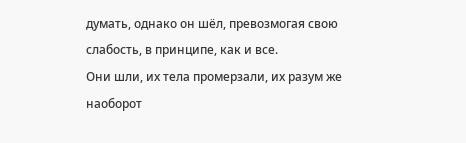думать, однако он шёл, превозмогая свою слабость, в принципе, как и все.
Они шли, их тела промерзали, их разум же наоборот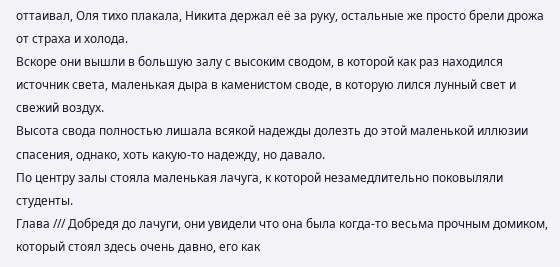оттаивал, Оля тихо плакала, Никита держал её за руку, остальные же просто брели дрожа от страха и холода.
Вскоре они вышли в большую залу с высоким сводом, в которой как раз находился источник света, маленькая дыра в каменистом своде, в которую лился лунный свет и свежий воздух.
Высота свода полностью лишала всякой надежды долезть до этой маленькой иллюзии спасения, однако, хоть какую-то надежду, но давало.
По центру залы стояла маленькая лачуга, к которой незамедлительно поковыляли студенты.
Глава /// Добредя до лачуги, они увидели что она была когда-то весьма прочным домиком, который стоял здесь очень давно, его как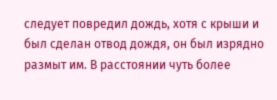следует повредил дождь, хотя с крыши и был сделан отвод дождя, он был изрядно размыт им. В расстоянии чуть более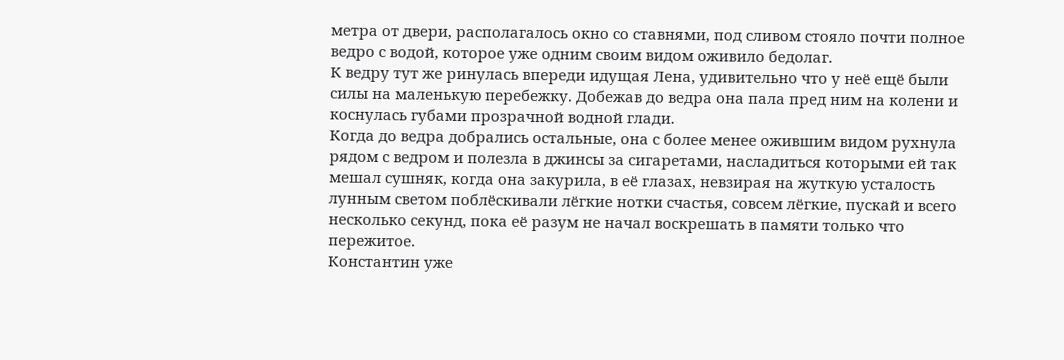метра от двери, располагалось окно со ставнями, под сливом стояло почти полное ведро с водой, которое уже одним своим видом оживило бедолаг.
К ведру тут же ринулась впереди идущая Лена, удивительно что у неё ещё были силы на маленькую перебежку. Добежав до ведра она пала пред ним на колени и коснулась губами прозрачной водной глади.
Когда до ведра добрались остальные, она с более менее ожившим видом рухнула рядом с ведром и полезла в джинсы за сигаретами, насладиться которыми ей так мешал сушняк, когда она закурила, в её глазах, невзирая на жуткую усталость лунным светом поблёскивали лёгкие нотки счастья, совсем лёгкие, пускай и всего несколько секунд, пока её разум не начал воскрешать в памяти только что пережитое.
Константин уже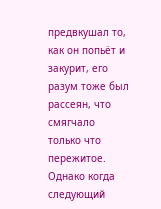предвкушал то, как он попьёт и закурит, его разум тоже был рассеян, что смягчало только что пережитое. Однако когда следующий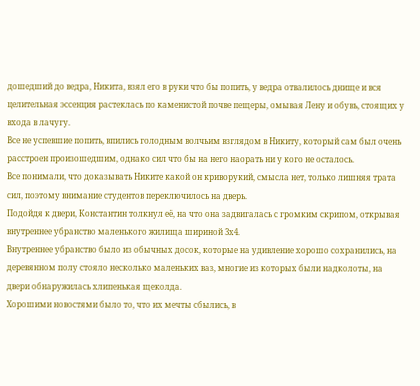дошедший до ведра, Никита, взял его в руки что бы попить, у ведра отвалилось днище и вся целительная эссенция растеклась по каменистой почве пещеры, омывая Лену и обувь, стоящих у входа в лачугу.
Все не успевшие попить, впились голодным волчьим взглядом в Никиту, который сам был очень расстроен произошедшим, однако сил что бы на него наорать ни у кого не осталось.
Все понимали, что доказывать Никите какой он криворукий, смысла нет, только лишняя трата сил, поэтому внимание студентов переключилось на дверь.
Подойдя к двери, Константин толкнул её, на что она задвигалась с громким скрипом, открывая внутреннее убранство маленького жилища шириной 3х4.
Внутреннее убранство было из обычных досок, которые на удивление хорошо сохранились, на деревянном полу стояло несколько маленьких ваз, многие из которых были надколоты, на двери обнаружилась хлипенькая щеколда.
Хорошими новостями было то, что их мечты сбылись, в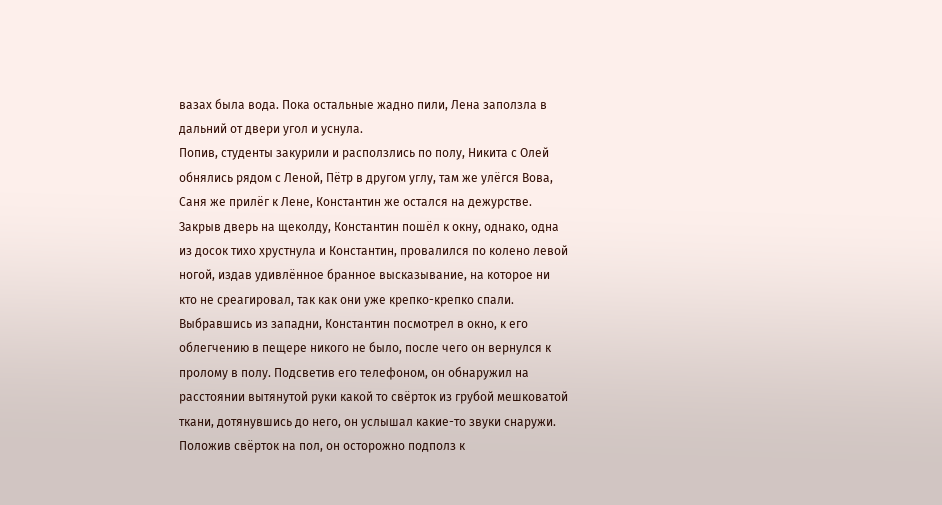вазах была вода. Пока остальные жадно пили, Лена заползла в дальний от двери угол и уснула.
Попив, студенты закурили и расползлись по полу, Никита с Олей обнялись рядом с Леной, Пётр в другом углу, там же улёгся Вова, Саня же прилёг к Лене, Константин же остался на дежурстве.
Закрыв дверь на щеколду, Константин пошёл к окну, однако, одна из досок тихо хрустнула и Константин, провалился по колено левой ногой, издав удивлённое бранное высказывание, на которое ни кто не среагировал, так как они уже крепко-крепко спали.
Выбравшись из западни, Константин посмотрел в окно, к его облегчению в пещере никого не было, после чего он вернулся к пролому в полу. Подсветив его телефоном, он обнаружил на расстоянии вытянутой руки какой то свёрток из грубой мешковатой ткани, дотянувшись до него, он услышал какие-то звуки снаружи. Положив свёрток на пол, он осторожно подполз к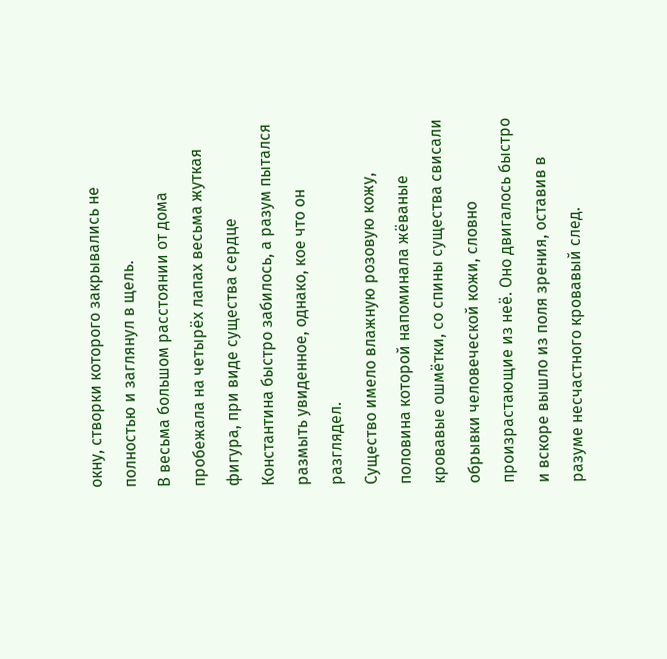окну, створки которого закрывались не полностью и заглянул в щель.
В весьма большом расстоянии от дома пробежала на четырёх лапах весьма жуткая фигура, при виде существа сердце Константина быстро забилось, а разум пытался размыть увиденное, однако, кое что он разглядел.
Существо имело влажную розовую кожу, половина которой напоминала жёваные кровавые ошмётки, со спины существа свисали обрывки человеческой кожи, словно произрастающие из неё. Оно двигалось быстро и вскоре вышло из поля зрения, оставив в разуме несчастного кровавый след.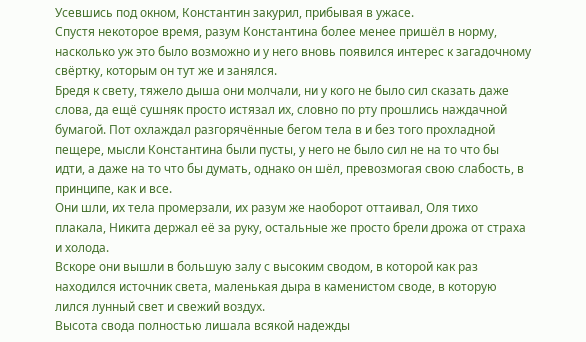Усевшись под окном, Константин закурил, прибывая в ужасе.
Спустя некоторое время, разум Константина более менее пришёл в норму, насколько уж это было возможно и у него вновь появился интерес к загадочному свёртку, которым он тут же и занялся.
Бредя к свету, тяжело дыша они молчали, ни у кого не было сил сказать даже слова, да ещё сушняк просто истязал их, словно по рту прошлись наждачной бумагой. Пот охлаждал разгорячённые бегом тела в и без того прохладной пещере, мысли Константина были пусты, у него не было сил не на то что бы идти, а даже на то что бы думать, однако он шёл, превозмогая свою слабость, в принципе, как и все.
Они шли, их тела промерзали, их разум же наоборот оттаивал, Оля тихо плакала, Никита держал её за руку, остальные же просто брели дрожа от страха и холода.
Вскоре они вышли в большую залу с высоким сводом, в которой как раз находился источник света, маленькая дыра в каменистом своде, в которую лился лунный свет и свежий воздух.
Высота свода полностью лишала всякой надежды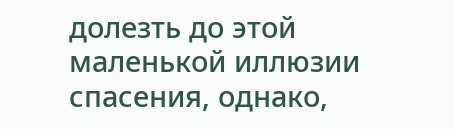долезть до этой маленькой иллюзии спасения, однако,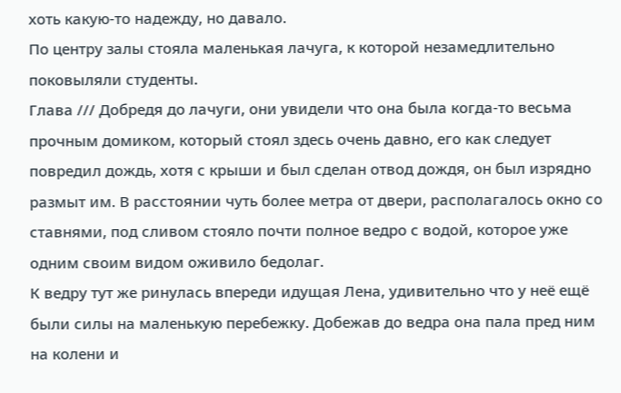хоть какую-то надежду, но давало.
По центру залы стояла маленькая лачуга, к которой незамедлительно поковыляли студенты.
Глава /// Добредя до лачуги, они увидели что она была когда-то весьма прочным домиком, который стоял здесь очень давно, его как следует повредил дождь, хотя с крыши и был сделан отвод дождя, он был изрядно размыт им. В расстоянии чуть более метра от двери, располагалось окно со ставнями, под сливом стояло почти полное ведро с водой, которое уже одним своим видом оживило бедолаг.
К ведру тут же ринулась впереди идущая Лена, удивительно что у неё ещё были силы на маленькую перебежку. Добежав до ведра она пала пред ним на колени и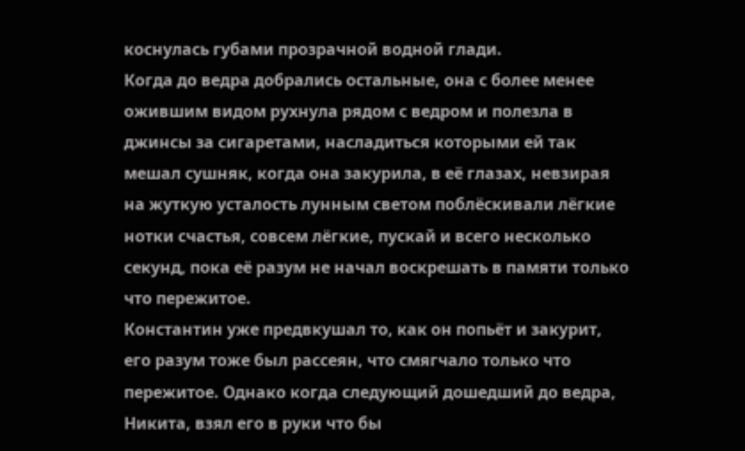коснулась губами прозрачной водной глади.
Когда до ведра добрались остальные, она с более менее ожившим видом рухнула рядом с ведром и полезла в джинсы за сигаретами, насладиться которыми ей так мешал сушняк, когда она закурила, в её глазах, невзирая на жуткую усталость лунным светом поблёскивали лёгкие нотки счастья, совсем лёгкие, пускай и всего несколько секунд, пока её разум не начал воскрешать в памяти только что пережитое.
Константин уже предвкушал то, как он попьёт и закурит, его разум тоже был рассеян, что смягчало только что пережитое. Однако когда следующий дошедший до ведра, Никита, взял его в руки что бы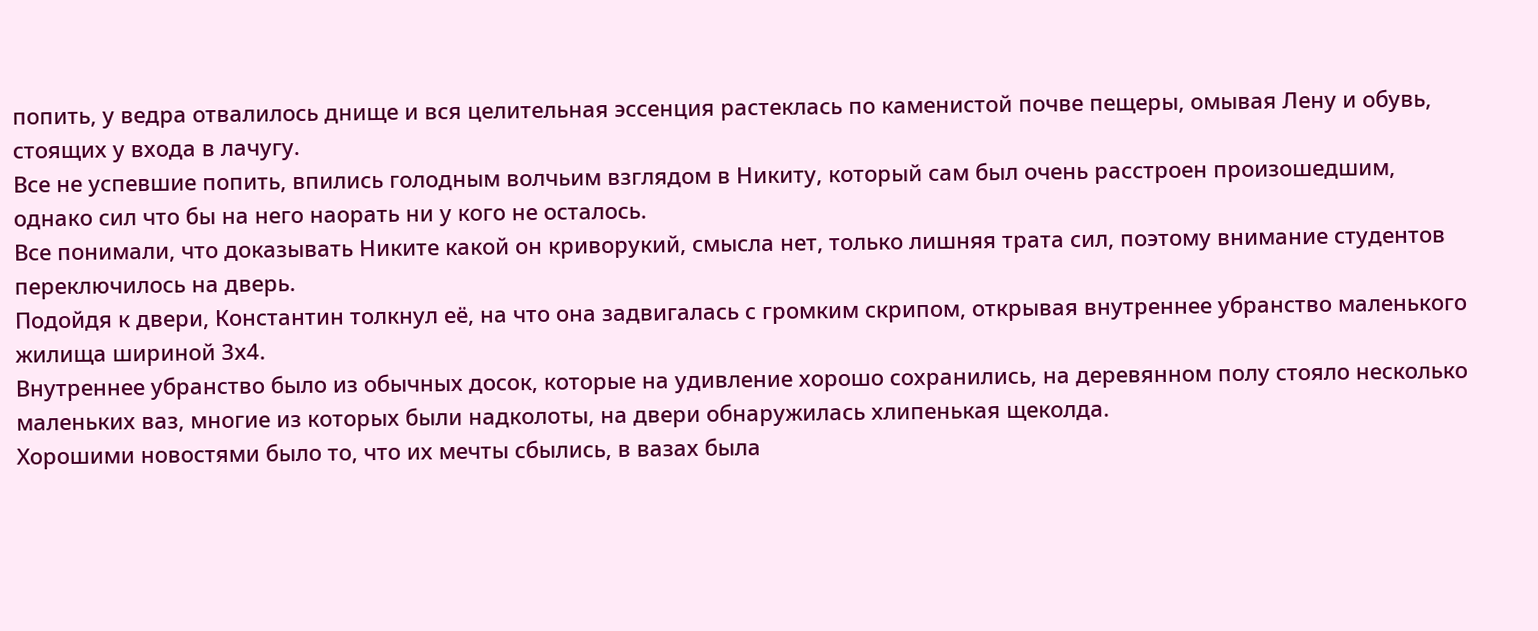попить, у ведра отвалилось днище и вся целительная эссенция растеклась по каменистой почве пещеры, омывая Лену и обувь, стоящих у входа в лачугу.
Все не успевшие попить, впились голодным волчьим взглядом в Никиту, который сам был очень расстроен произошедшим, однако сил что бы на него наорать ни у кого не осталось.
Все понимали, что доказывать Никите какой он криворукий, смысла нет, только лишняя трата сил, поэтому внимание студентов переключилось на дверь.
Подойдя к двери, Константин толкнул её, на что она задвигалась с громким скрипом, открывая внутреннее убранство маленького жилища шириной 3х4.
Внутреннее убранство было из обычных досок, которые на удивление хорошо сохранились, на деревянном полу стояло несколько маленьких ваз, многие из которых были надколоты, на двери обнаружилась хлипенькая щеколда.
Хорошими новостями было то, что их мечты сбылись, в вазах была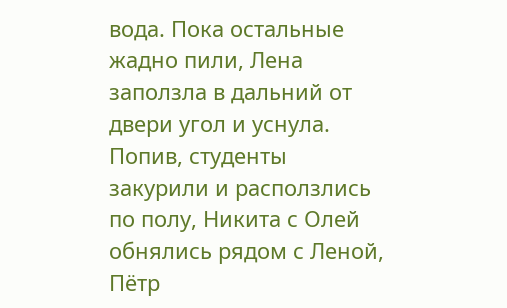вода. Пока остальные жадно пили, Лена заползла в дальний от двери угол и уснула.
Попив, студенты закурили и расползлись по полу, Никита с Олей обнялись рядом с Леной, Пётр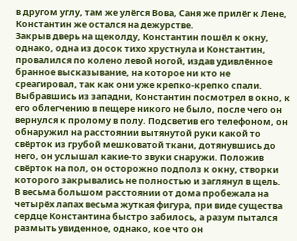в другом углу, там же улёгся Вова, Саня же прилёг к Лене, Константин же остался на дежурстве.
Закрыв дверь на щеколду, Константин пошёл к окну, однако, одна из досок тихо хрустнула и Константин, провалился по колено левой ногой, издав удивлённое бранное высказывание, на которое ни кто не среагировал, так как они уже крепко-крепко спали.
Выбравшись из западни, Константин посмотрел в окно, к его облегчению в пещере никого не было, после чего он вернулся к пролому в полу. Подсветив его телефоном, он обнаружил на расстоянии вытянутой руки какой то свёрток из грубой мешковатой ткани, дотянувшись до него, он услышал какие-то звуки снаружи. Положив свёрток на пол, он осторожно подполз к окну, створки которого закрывались не полностью и заглянул в щель.
В весьма большом расстоянии от дома пробежала на четырёх лапах весьма жуткая фигура, при виде существа сердце Константина быстро забилось, а разум пытался размыть увиденное, однако, кое что он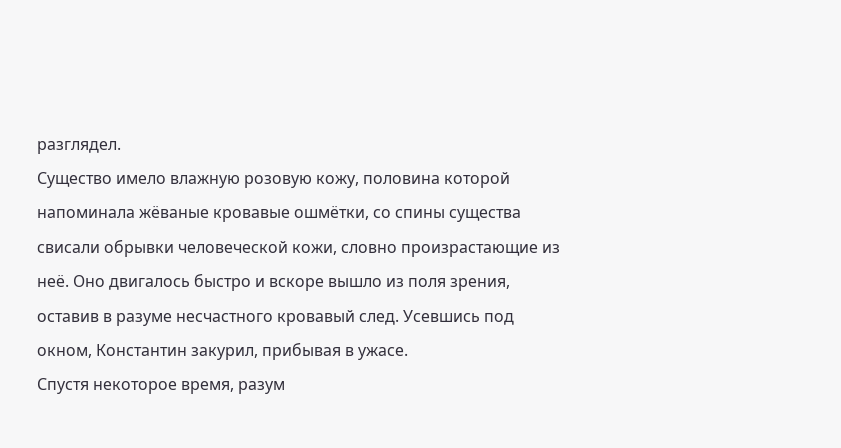разглядел.
Существо имело влажную розовую кожу, половина которой напоминала жёваные кровавые ошмётки, со спины существа свисали обрывки человеческой кожи, словно произрастающие из неё. Оно двигалось быстро и вскоре вышло из поля зрения, оставив в разуме несчастного кровавый след. Усевшись под окном, Константин закурил, прибывая в ужасе.
Спустя некоторое время, разум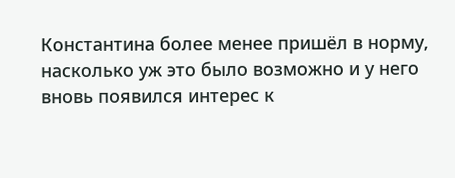Константина более менее пришёл в норму, насколько уж это было возможно и у него вновь появился интерес к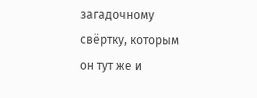загадочному свёртку, которым он тут же и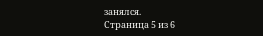занялся.
Страница 5 из 6